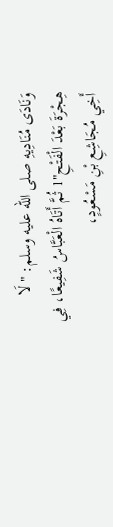وَنَادَى مُنَادِيهِ صلى الله عليه وسلم: "لَا هِجْرَةَ بَعْدَ الْفَتْحِ"1 ثُمَّ أَتَاهُ الْعَبَّاسُ شَفِيعًا، فِي أَخِي مُجَاشِعِ بْنِ مَسْعُودٍ،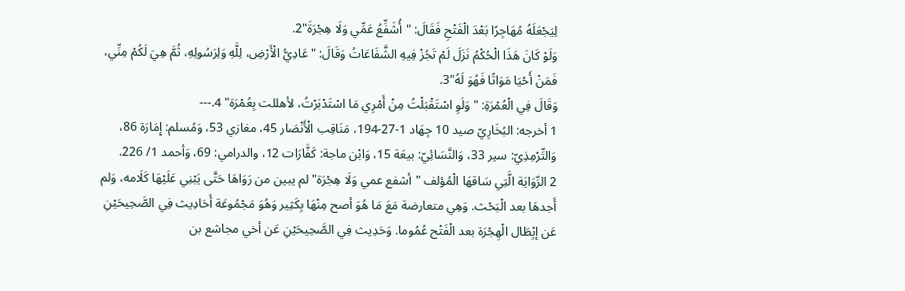لِيَجْعَلَهُ مُهَاجِرًا بَعْدَ الْفَتْحِ فَقَالَ: "أُشَفِّعُ عَمِّي وَلَا هِجْرَةَ"2.
وَلَوْ كَانَ هَذَا الْحُكْمُ نَزَلَ لَمْ تَجُزْ فِيهِ الشَّفَاعَاتُ وَقَالَ: "عَادِيُّ الْأَرْضِ، لِلَّهِ وَلِرَسُولِهِ، ثُمَّ هِيَ لَكُمْ مِنِّي، فَمَنْ أَحْيَا مَوَاتًا فَهُوَ لَهُ"3.
وَقَالَ فِي الْعُمْرَةِ: "وَلَوِ اسْتَقْبَلْتُ مِنْ أَمْرِي مَا اسْتَدْبَرْتُ، لأهللت بِعُمْرَة" 4.---
1 أخرجه: البُخَارِيّ صيد 10 جِهَاد 1-27-194، مَنَاقِب الْأَنْصَار 45، مغازي 53، وَمُسلم: إِمَارَة 86، وَالتِّرْمِذِيّ: سير 33، وَالنَّسَائِيّ: بيعَة 15، وَابْن ماجة: كَفَّارَات 12، والدرامي: 69، وَأحمد 1/ 226.
2 الرِّوَايَة الَّتِي سَاقهَا الْمُؤلف "أشفع عمي وَلَا هِجْرَة" لم يبين من رَوَاهَا حَتَّى يَبْنِي عَلَيْهَا كَلَامه، وَلم أَجدهَا بعد الْبَحْث. وَهِي متعارضة مَعَ مَا هُوَ أصح مِنْهَا بِكَثِير وَهُوَ مَجْمُوعَة أَحَادِيث فِي الصَّحِيحَيْنِ عَن إبِْطَال الْهِجْرَة بعد الْفَتْح عُمُوما. وَحَدِيث فِي الصَّحِيحَيْنِ عَن أخي مجاشع بن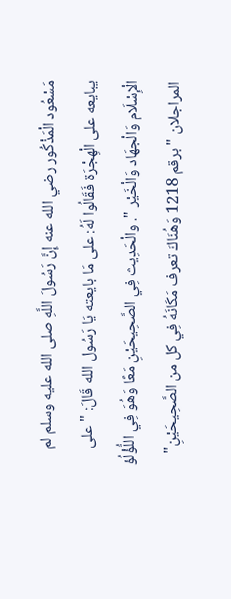مَسْعُود الْمَذْكُور رضي الله عنه إِنَّ رَسُولَ اللَّهِ صلى الله عليه وسلم لم يبايعه على الْهِجْرَة فَقَالُوا لَهُ: على مَا بايعته يَا رَسُول الله قَالَ: "على الْإِسْلَام وَالْجهَاد وَالْخَيْر ". والْحَدِيث فِي الصَّحِيحَيْنِ مَعًا وَهُوَ فِي اللُّؤْلُؤ المراجلان "برقم 1218 وَهُنَاكَ تعرف مَكَانَهُ فِي كل من الصَّحِيحَيْنِ"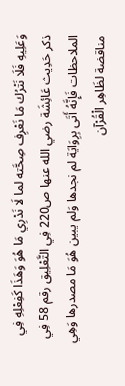وَعَلِيهِ فَلَا نَتْرُك مَا نَعْرِف صِحَّته لما لَا نَدْرِي مَا هُوَ وَهَذَا كَفِعْلِهِ فِي ذكر حَدِيث عَائِشَة رضي الله عنها ص220 فِي التَّعْلِيق رقم 58 فِي الملاحظات فَإِنَّهُ أَتَى بِرِوَايَة لم نجدها وَلم يبين هُوَ مَا مصدرها وَهِي مناقضة لظَاهِر الْقُرْآن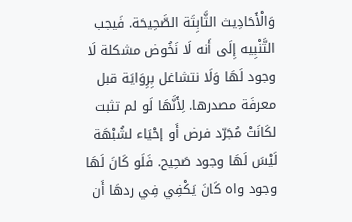وَالْأَحَادِيث الثَّابِتَة الصَّحِيحَة. فَيجب التَّنْبِيه إِلَى أَنه لَا نَخُوض مشكلة لَا وجود لَهَا وَلَا نتشاغل بِرِوَايَة قبل معرفَة مصدرها. لِأَنَّهَا لَو لم تثبت لكَانَتْ مُجَرّد فرض أَو إحْيَاء لشُبْهَة لَيْسَ لَهَا وجود صَحِيح. فَلَو كَانَ لَهَا وجود واه كَانَ يَكْفِي فِي ردهَا أَن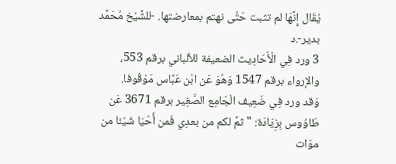يُقَال إِنَّهَا لم تثبت حَتَّى نهتم بمعارضتها. -للشَّيْخ مُحَمَّد بدير-.د
3 ورد فِي الْأَحَادِيث الضعيفة للألباني برقم 553، والإرواء برقم 1547 وَهُوَ عَن ابْن عَبَّاس مَوْقُوفا.
وَقد ورد فِي ضَعِيف الْجَامِع الصَّغِير برقم 3671 عَن طَاوُوس بِزِيَادَة: "ثمَّ لكم من بعدِي فَمن أَحْيَا شَيْئا من موَات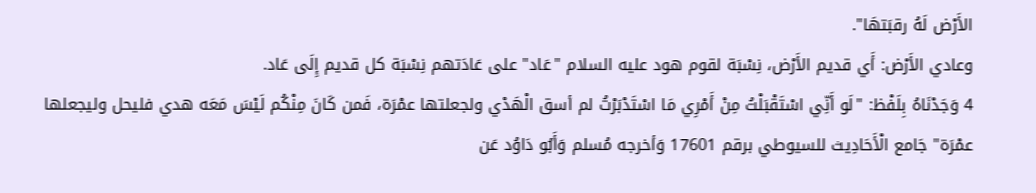الأَرْض لَهُ رقبَتهَا".
وعادي الأَرْض: أَي قديم الأَرْض، نِسْبَة لقوم هود عليه السلام "عَاد" على عَادَتهم نِسْبَة كل قديم إِلَى عَاد.
4 وَجَدْنَاهُ بِلَفْظ: "لَو أَنِّي اسْتَقْبَلْتُ مِنْ أَمْرِي مَا اسْتَدْبَرْتُ لم أسق الْهَدْي ولجعلتها عمْرَة، فَمن كَانَ مِنْكُم لَيْسَ مَعَه هدي فليحل وليجعلها عمْرَة" جَامع الْأَحَادِيث للسيوطي برقم 17601 وَأخرجه مُسلم وَأَبُو دَاوُد عَن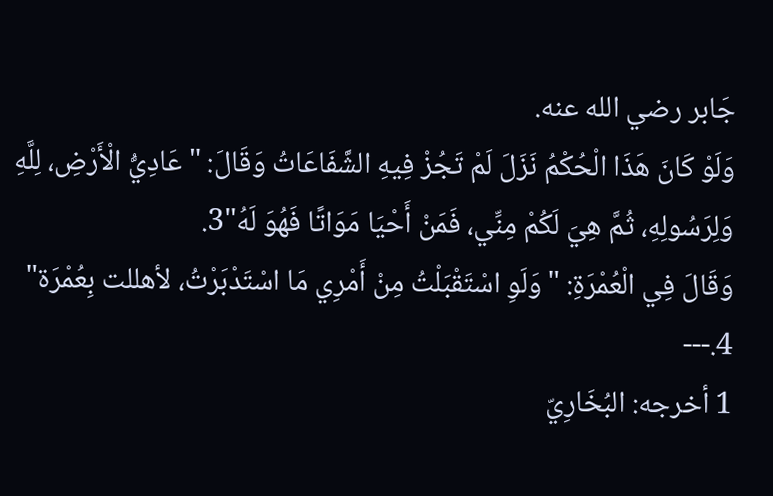جَابر رضي الله عنه.
وَلَوْ كَانَ هَذَا الْحُكْمُ نَزَلَ لَمْ تَجُزْ فِيهِ الشَّفَاعَاتُ وَقَالَ: "عَادِيُّ الْأَرْضِ، لِلَّهِ وَلِرَسُولِهِ، ثُمَّ هِيَ لَكُمْ مِنِّي، فَمَنْ أَحْيَا مَوَاتًا فَهُوَ لَهُ"3.
وَقَالَ فِي الْعُمْرَةِ: "وَلَوِ اسْتَقْبَلْتُ مِنْ أَمْرِي مَا اسْتَدْبَرْتُ، لأهللت بِعُمْرَة" 4.---
1 أخرجه: البُخَارِيّ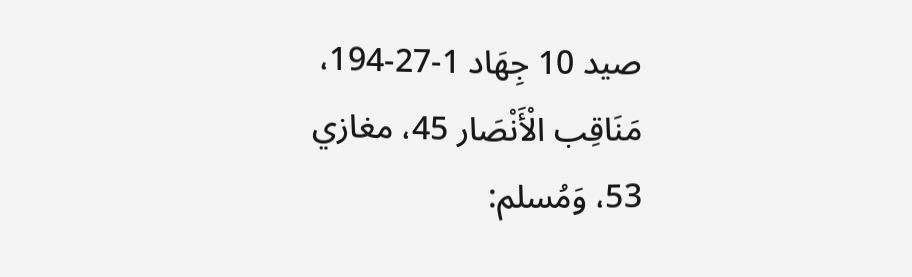صيد 10 جِهَاد 1-27-194، مَنَاقِب الْأَنْصَار 45، مغازي 53، وَمُسلم: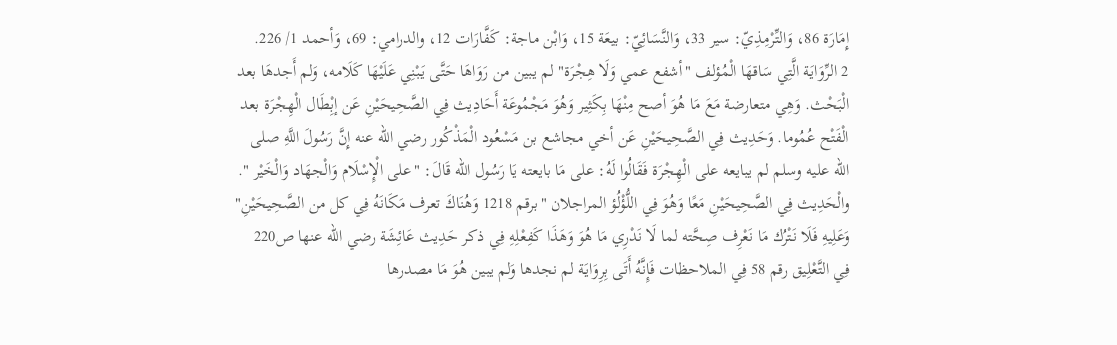إِمَارَة 86، وَالتِّرْمِذِيّ: سير 33، وَالنَّسَائِيّ: بيعَة 15، وَابْن ماجة: كَفَّارَات 12، والدرامي: 69، وَأحمد 1/ 226.
2 الرِّوَايَة الَّتِي سَاقهَا الْمُؤلف "أشفع عمي وَلَا هِجْرَة" لم يبين من رَوَاهَا حَتَّى يَبْنِي عَلَيْهَا كَلَامه، وَلم أَجدهَا بعد الْبَحْث. وَهِي متعارضة مَعَ مَا هُوَ أصح مِنْهَا بِكَثِير وَهُوَ مَجْمُوعَة أَحَادِيث فِي الصَّحِيحَيْنِ عَن إبِْطَال الْهِجْرَة بعد الْفَتْح عُمُوما. وَحَدِيث فِي الصَّحِيحَيْنِ عَن أخي مجاشع بن مَسْعُود الْمَذْكُور رضي الله عنه إِنَّ رَسُولَ اللَّهِ صلى الله عليه وسلم لم يبايعه على الْهِجْرَة فَقَالُوا لَهُ: على مَا بايعته يَا رَسُول الله قَالَ: "على الْإِسْلَام وَالْجهَاد وَالْخَيْر ". والْحَدِيث فِي الصَّحِيحَيْنِ مَعًا وَهُوَ فِي اللُّؤْلُؤ المراجلان "برقم 1218 وَهُنَاكَ تعرف مَكَانَهُ فِي كل من الصَّحِيحَيْنِ" وَعَلِيهِ فَلَا نَتْرُك مَا نَعْرِف صِحَّته لما لَا نَدْرِي مَا هُوَ وَهَذَا كَفِعْلِهِ فِي ذكر حَدِيث عَائِشَة رضي الله عنها ص220 فِي التَّعْلِيق رقم 58 فِي الملاحظات فَإِنَّهُ أَتَى بِرِوَايَة لم نجدها وَلم يبين هُوَ مَا مصدرها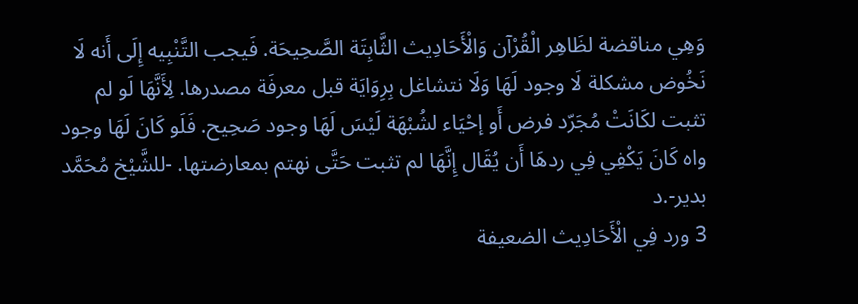وَهِي مناقضة لظَاهِر الْقُرْآن وَالْأَحَادِيث الثَّابِتَة الصَّحِيحَة. فَيجب التَّنْبِيه إِلَى أَنه لَا نَخُوض مشكلة لَا وجود لَهَا وَلَا نتشاغل بِرِوَايَة قبل معرفَة مصدرها. لِأَنَّهَا لَو لم تثبت لكَانَتْ مُجَرّد فرض أَو إحْيَاء لشُبْهَة لَيْسَ لَهَا وجود صَحِيح. فَلَو كَانَ لَهَا وجود واه كَانَ يَكْفِي فِي ردهَا أَن يُقَال إِنَّهَا لم تثبت حَتَّى نهتم بمعارضتها. -للشَّيْخ مُحَمَّد بدير-.د
3 ورد فِي الْأَحَادِيث الضعيفة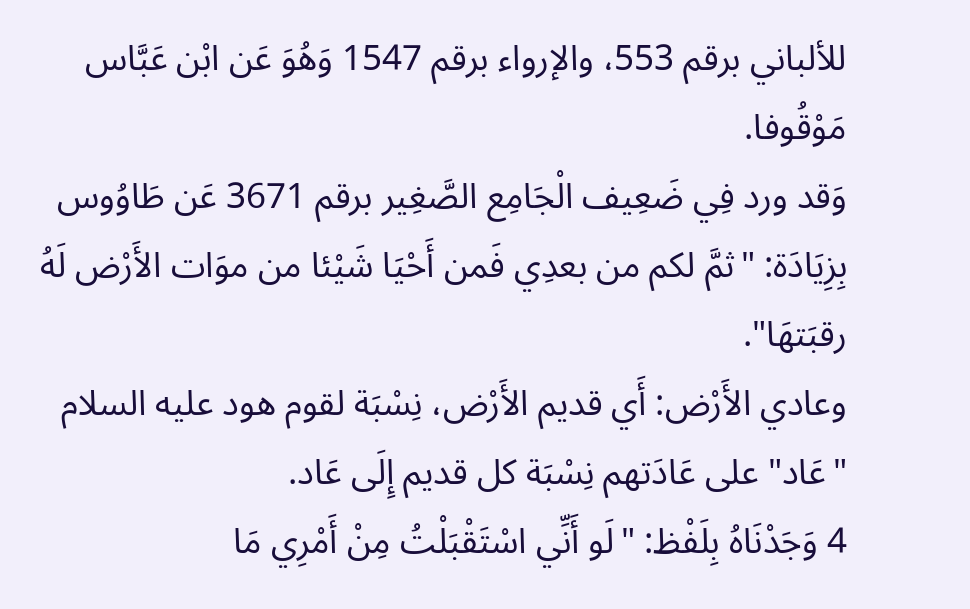للألباني برقم 553، والإرواء برقم 1547 وَهُوَ عَن ابْن عَبَّاس مَوْقُوفا.
وَقد ورد فِي ضَعِيف الْجَامِع الصَّغِير برقم 3671 عَن طَاوُوس بِزِيَادَة: "ثمَّ لكم من بعدِي فَمن أَحْيَا شَيْئا من موَات الأَرْض لَهُ رقبَتهَا".
وعادي الأَرْض: أَي قديم الأَرْض، نِسْبَة لقوم هود عليه السلام "عَاد" على عَادَتهم نِسْبَة كل قديم إِلَى عَاد.
4 وَجَدْنَاهُ بِلَفْظ: "لَو أَنِّي اسْتَقْبَلْتُ مِنْ أَمْرِي مَا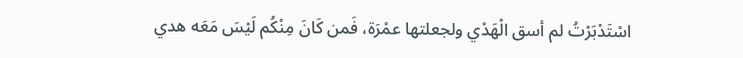اسْتَدْبَرْتُ لم أسق الْهَدْي ولجعلتها عمْرَة، فَمن كَانَ مِنْكُم لَيْسَ مَعَه هدي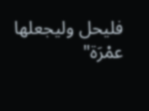فليحل وليجعلها عمْرَة"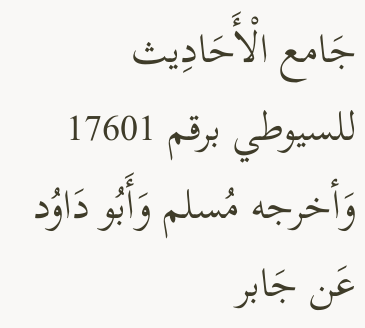جَامع الْأَحَادِيث للسيوطي برقم 17601 وَأخرجه مُسلم وَأَبُو دَاوُد عَن جَابر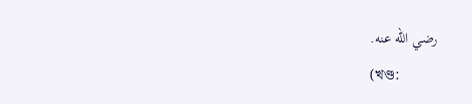رضي الله عنه.
(খণ্ড: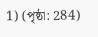1) (পৃষ্ঠা: 284)